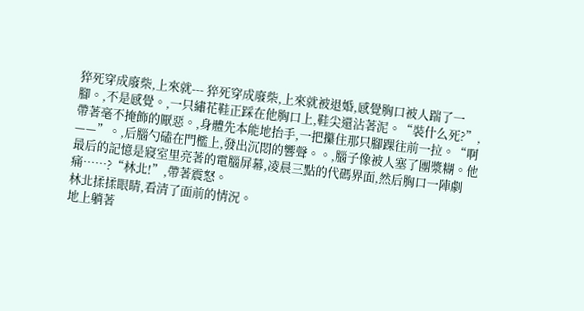猝死穿成廢柴,上來就--- 猝死穿成廢柴,上來就被退婚,感覺胸口被人踹了一腳。,不是感覺。,一只繡花鞋正踩在他胸口上,鞋尖還沾著泥。“裝什么死?”,帶著毫不掩飾的厭惡。,身體先本能地抬手,一把攥住那只腳踝往前一拉。“啊——”。,后腦勺磕在門檻上,發出沉悶的響聲。。,腦子像被人塞了團漿糊。他最后的記憶是寢室里亮著的電腦屏幕,凌晨三點的代碼界面,然后胸口一陣劇痛……?“林北!”,帶著震怒。
林北揉揉眼睛,看清了面前的情況。
地上躺著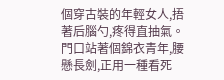個穿古裝的年輕女人,捂著后腦勺,疼得直抽氣。門口站著個錦衣青年,腰懸長劍,正用一種看死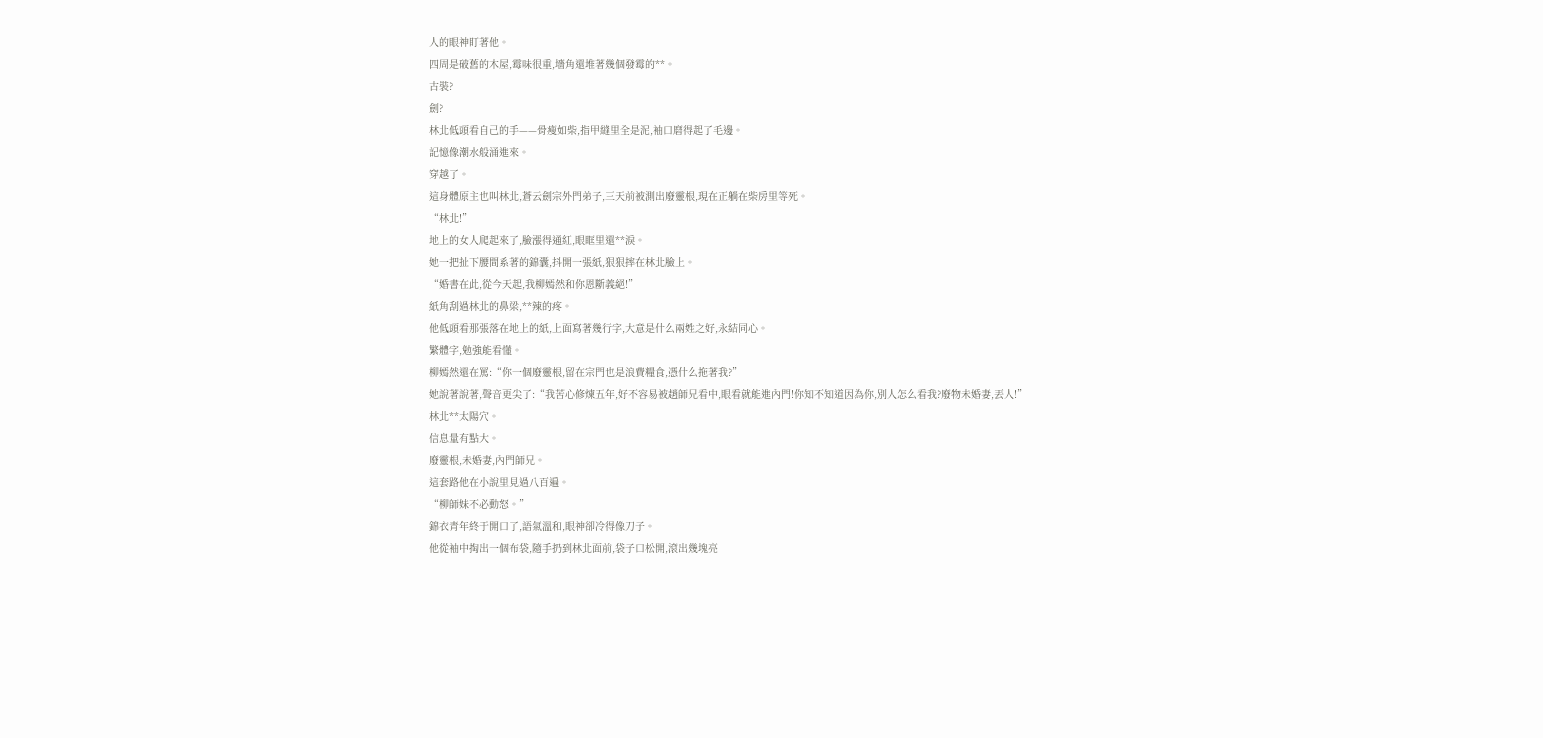人的眼神盯著他。
四周是破舊的木屋,霉味很重,墻角還堆著幾個發霉的**。
古裝?
劍?
林北低頭看自己的手——骨瘦如柴,指甲縫里全是泥,袖口磨得起了毛邊。
記憶像潮水般涌進來。
穿越了。
這身體原主也叫林北,蒼云劍宗外門弟子,三天前被測出廢靈根,現在正躺在柴房里等死。
“林北!”
地上的女人爬起來了,臉漲得通紅,眼眶里還**淚。
她一把扯下腰間系著的錦囊,抖開一張紙,狠狠摔在林北臉上。
“婚書在此,從今天起,我柳嫣然和你恩斷義絕!”
紙角刮過林北的鼻梁,**辣的疼。
他低頭看那張落在地上的紙,上面寫著幾行字,大意是什么兩姓之好,永結同心。
繁體字,勉強能看懂。
柳嫣然還在罵:“你一個廢靈根,留在宗門也是浪費糧食,憑什么拖著我?”
她說著說著,聲音更尖了:“我苦心修煉五年,好不容易被趙師兄看中,眼看就能進內門!你知不知道因為你,別人怎么看我?廢物未婚妻,丟人!”
林北**太陽穴。
信息量有點大。
廢靈根,未婚妻,內門師兄。
這套路他在小說里見過八百遍。
“柳師妹不必動怒。”
錦衣青年終于開口了,語氣溫和,眼神卻冷得像刀子。
他從袖中掏出一個布袋,隨手扔到林北面前,袋子口松開,滾出幾塊亮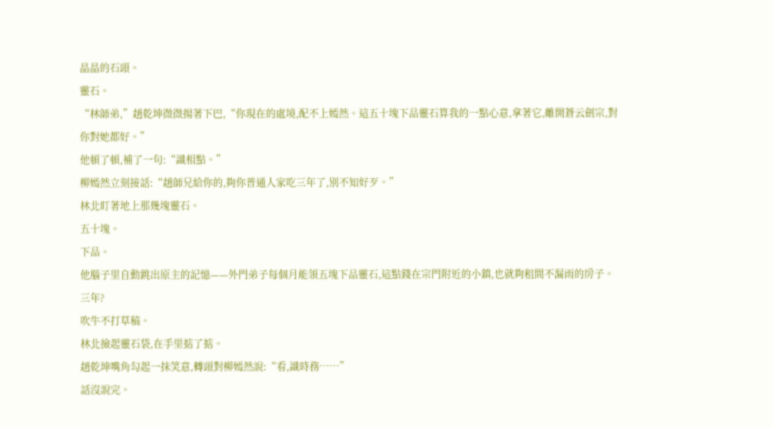晶晶的石頭。
靈石。
“林師弟,”趙乾坤微微揚著下巴,“你現在的處境,配不上嫣然。這五十塊下品靈石算我的一點心意,拿著它,離開蒼云劍宗,對你對她都好。”
他頓了頓,補了一句:“識相點。”
柳嫣然立刻接話:“趙師兄給你的,夠你普通人家吃三年了,別不知好歹。”
林北盯著地上那幾塊靈石。
五十塊。
下品。
他腦子里自動跳出原主的記憶——外門弟子每個月能領五塊下品靈石,這點錢在宗門附近的小鎮,也就夠租間不漏雨的房子。
三年?
吹牛不打草稿。
林北撿起靈石袋,在手里掂了掂。
趙乾坤嘴角勾起一抹笑意,轉頭對柳嫣然說:“看,識時務……”
話沒說完。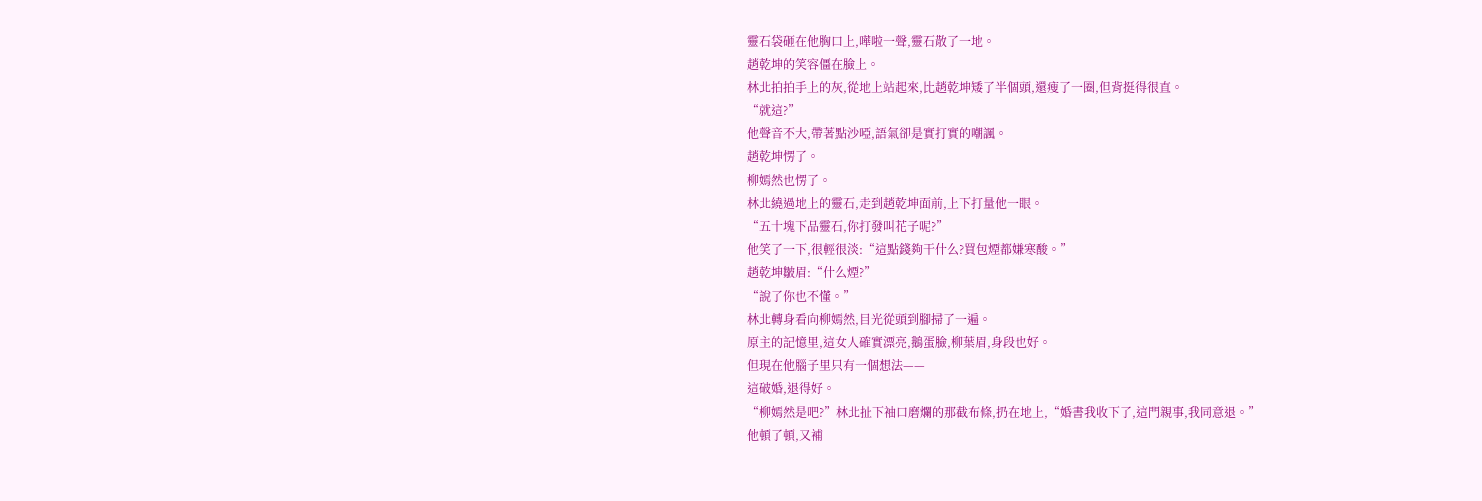靈石袋砸在他胸口上,嘩啦一聲,靈石散了一地。
趙乾坤的笑容僵在臉上。
林北拍拍手上的灰,從地上站起來,比趙乾坤矮了半個頭,還瘦了一圈,但背挺得很直。
“就這?”
他聲音不大,帶著點沙啞,語氣卻是實打實的嘲諷。
趙乾坤愣了。
柳嫣然也愣了。
林北繞過地上的靈石,走到趙乾坤面前,上下打量他一眼。
“五十塊下品靈石,你打發叫花子呢?”
他笑了一下,很輕很淡:“這點錢夠干什么?買包煙都嫌寒酸。”
趙乾坤皺眉:“什么煙?”
“說了你也不懂。”
林北轉身看向柳嫣然,目光從頭到腳掃了一遍。
原主的記憶里,這女人確實漂亮,鵝蛋臉,柳葉眉,身段也好。
但現在他腦子里只有一個想法——
這破婚,退得好。
“柳嫣然是吧?”林北扯下袖口磨爛的那截布條,扔在地上,“婚書我收下了,這門親事,我同意退。”
他頓了頓,又補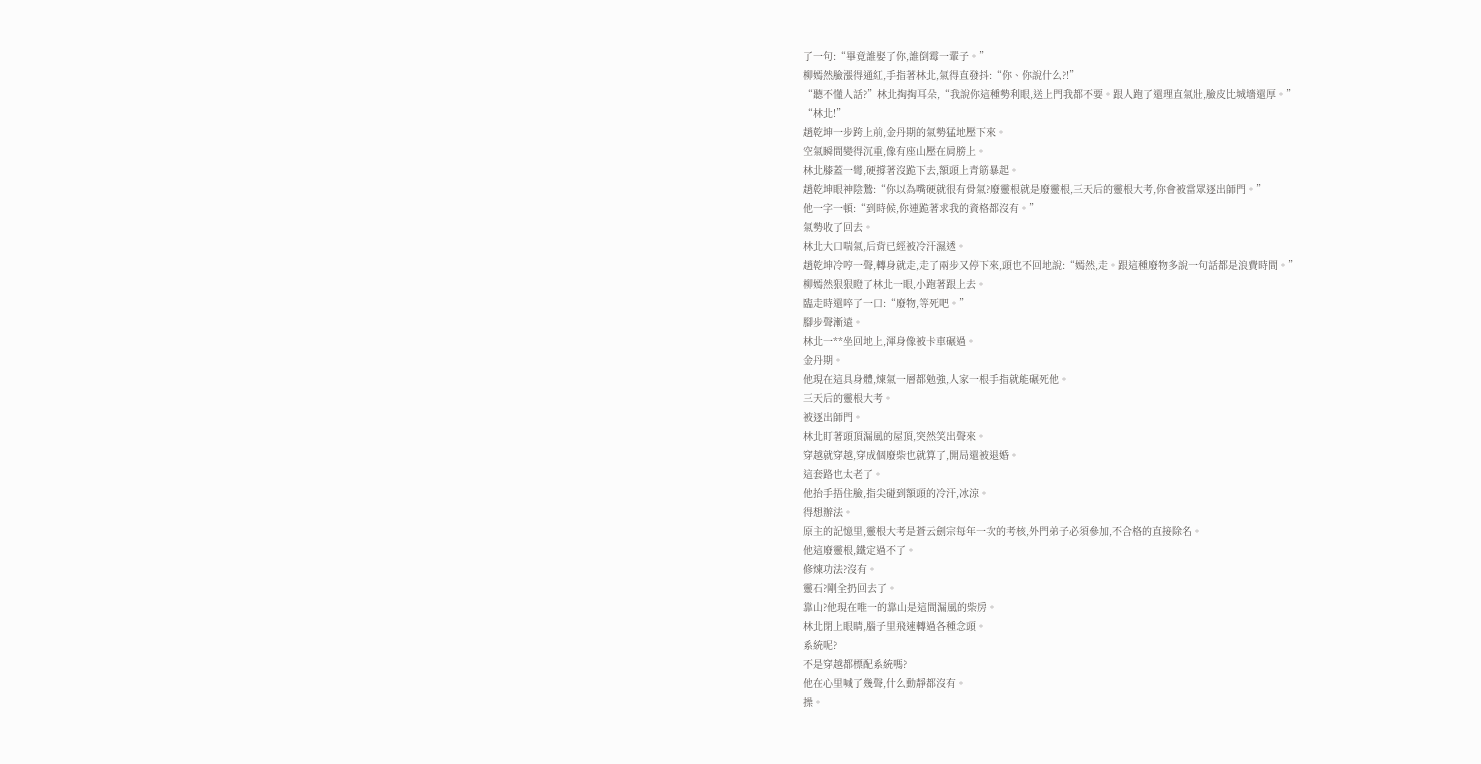了一句:“畢竟誰娶了你,誰倒霉一輩子。”
柳嫣然臉漲得通紅,手指著林北,氣得直發抖:“你、你說什么?!”
“聽不懂人話?”林北掏掏耳朵,“我說你這種勢利眼,送上門我都不要。跟人跑了還理直氣壯,臉皮比城墻還厚。”
“林北!”
趙乾坤一步跨上前,金丹期的氣勢猛地壓下來。
空氣瞬間變得沉重,像有座山壓在肩膀上。
林北膝蓋一彎,硬撐著沒跪下去,額頭上青筋暴起。
趙乾坤眼神陰鷙:“你以為嘴硬就很有骨氣?廢靈根就是廢靈根,三天后的靈根大考,你會被當眾逐出師門。”
他一字一頓:“到時候,你連跪著求我的資格都沒有。”
氣勢收了回去。
林北大口喘氣,后背已經被冷汗濕透。
趙乾坤冷哼一聲,轉身就走,走了兩步又停下來,頭也不回地說:“嫣然,走。跟這種廢物多說一句話都是浪費時間。”
柳嫣然狠狠瞪了林北一眼,小跑著跟上去。
臨走時還啐了一口:“廢物,等死吧。”
腳步聲漸遠。
林北一**坐回地上,渾身像被卡車碾過。
金丹期。
他現在這具身體,煉氣一層都勉強,人家一根手指就能碾死他。
三天后的靈根大考。
被逐出師門。
林北盯著頭頂漏風的屋頂,突然笑出聲來。
穿越就穿越,穿成個廢柴也就算了,開局還被退婚。
這套路也太老了。
他抬手捂住臉,指尖碰到額頭的冷汗,冰涼。
得想辦法。
原主的記憶里,靈根大考是蒼云劍宗每年一次的考核,外門弟子必須參加,不合格的直接除名。
他這廢靈根,鐵定過不了。
修煉功法?沒有。
靈石?剛全扔回去了。
靠山?他現在唯一的靠山是這間漏風的柴房。
林北閉上眼睛,腦子里飛速轉過各種念頭。
系統呢?
不是穿越都標配系統嗎?
他在心里喊了幾聲,什么動靜都沒有。
操。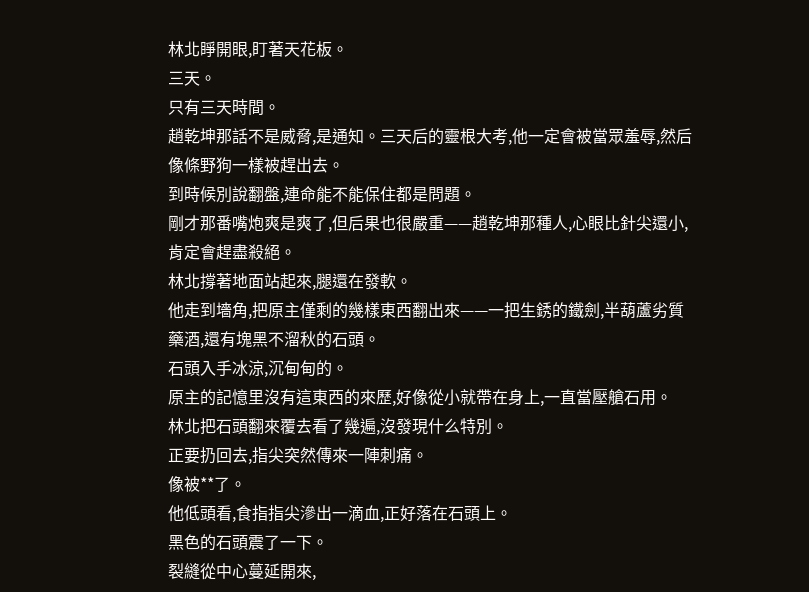林北睜開眼,盯著天花板。
三天。
只有三天時間。
趙乾坤那話不是威脅,是通知。三天后的靈根大考,他一定會被當眾羞辱,然后像條野狗一樣被趕出去。
到時候別說翻盤,連命能不能保住都是問題。
剛才那番嘴炮爽是爽了,但后果也很嚴重——趙乾坤那種人,心眼比針尖還小,肯定會趕盡殺絕。
林北撐著地面站起來,腿還在發軟。
他走到墻角,把原主僅剩的幾樣東西翻出來——一把生銹的鐵劍,半葫蘆劣質藥酒,還有塊黑不溜秋的石頭。
石頭入手冰涼,沉甸甸的。
原主的記憶里沒有這東西的來歷,好像從小就帶在身上,一直當壓艙石用。
林北把石頭翻來覆去看了幾遍,沒發現什么特別。
正要扔回去,指尖突然傳來一陣刺痛。
像被**了。
他低頭看,食指指尖滲出一滴血,正好落在石頭上。
黑色的石頭震了一下。
裂縫從中心蔓延開來,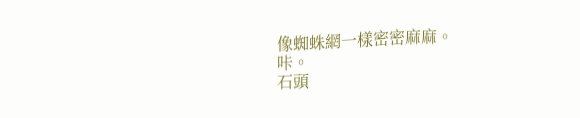像蜘蛛網一樣密密麻麻。
咔。
石頭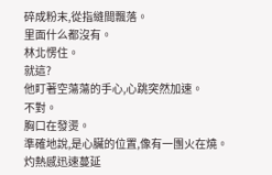碎成粉末,從指縫間飄落。
里面什么都沒有。
林北愣住。
就這?
他盯著空蕩蕩的手心,心跳突然加速。
不對。
胸口在發燙。
準確地說,是心臟的位置,像有一團火在燒。
灼熱感迅速蔓延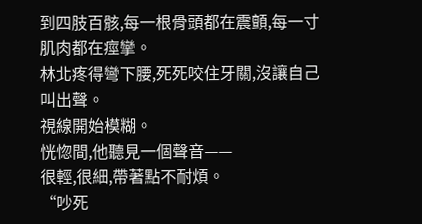到四肢百骸,每一根骨頭都在震顫,每一寸肌肉都在痙攣。
林北疼得彎下腰,死死咬住牙關,沒讓自己叫出聲。
視線開始模糊。
恍惚間,他聽見一個聲音——
很輕,很細,帶著點不耐煩。
“吵死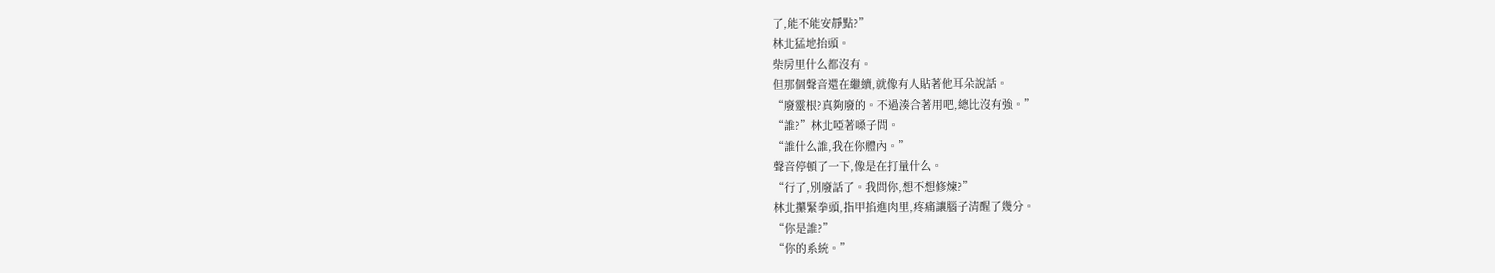了,能不能安靜點?”
林北猛地抬頭。
柴房里什么都沒有。
但那個聲音還在繼續,就像有人貼著他耳朵說話。
“廢靈根?真夠廢的。不過湊合著用吧,總比沒有強。”
“誰?”林北啞著嗓子問。
“誰什么誰,我在你體內。”
聲音停頓了一下,像是在打量什么。
“行了,別廢話了。我問你,想不想修煉?”
林北攥緊拳頭,指甲掐進肉里,疼痛讓腦子清醒了幾分。
“你是誰?”
“你的系統。”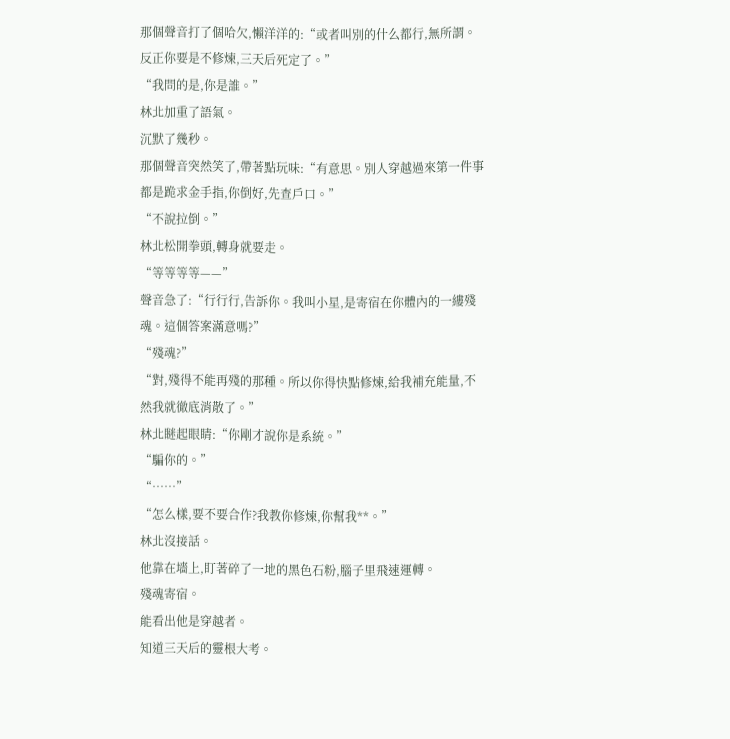那個聲音打了個哈欠,懶洋洋的:“或者叫別的什么都行,無所謂。反正你要是不修煉,三天后死定了。”
“我問的是,你是誰。”
林北加重了語氣。
沉默了幾秒。
那個聲音突然笑了,帶著點玩味:“有意思。別人穿越過來第一件事都是跪求金手指,你倒好,先查戶口。”
“不說拉倒。”
林北松開拳頭,轉身就要走。
“等等等等——”
聲音急了:“行行行,告訴你。我叫小星,是寄宿在你體內的一縷殘魂。這個答案滿意嗎?”
“殘魂?”
“對,殘得不能再殘的那種。所以你得快點修煉,給我補充能量,不然我就徹底消散了。”
林北瞇起眼睛:“你剛才說你是系統。”
“騙你的。”
“……”
“怎么樣,要不要合作?我教你修煉,你幫我**。”
林北沒接話。
他靠在墻上,盯著碎了一地的黑色石粉,腦子里飛速運轉。
殘魂寄宿。
能看出他是穿越者。
知道三天后的靈根大考。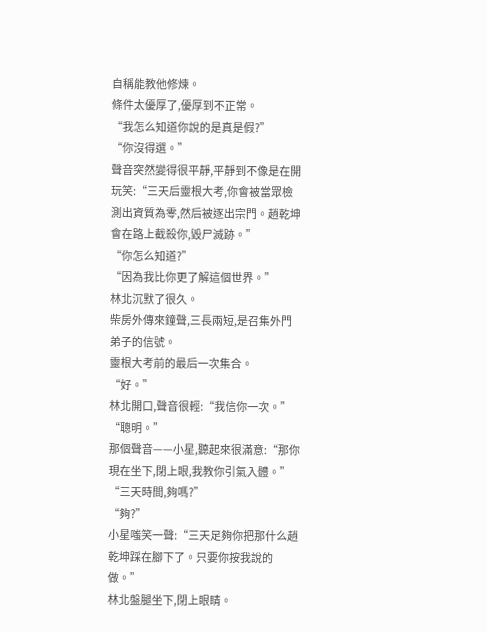自稱能教他修煉。
條件太優厚了,優厚到不正常。
“我怎么知道你說的是真是假?”
“你沒得選。”
聲音突然變得很平靜,平靜到不像是在開玩笑:“三天后靈根大考,你會被當眾檢測出資質為零,然后被逐出宗門。趙乾坤會在路上截殺你,毀尸滅跡。”
“你怎么知道?”
“因為我比你更了解這個世界。”
林北沉默了很久。
柴房外傳來鐘聲,三長兩短,是召集外門弟子的信號。
靈根大考前的最后一次集合。
“好。”
林北開口,聲音很輕:“我信你一次。”
“聰明。”
那個聲音——小星,聽起來很滿意:“那你現在坐下,閉上眼,我教你引氣入體。”
“三天時間,夠嗎?”
“夠?”
小星嗤笑一聲:“三天足夠你把那什么趙乾坤踩在腳下了。只要你按我說的做。”
林北盤腿坐下,閉上眼睛。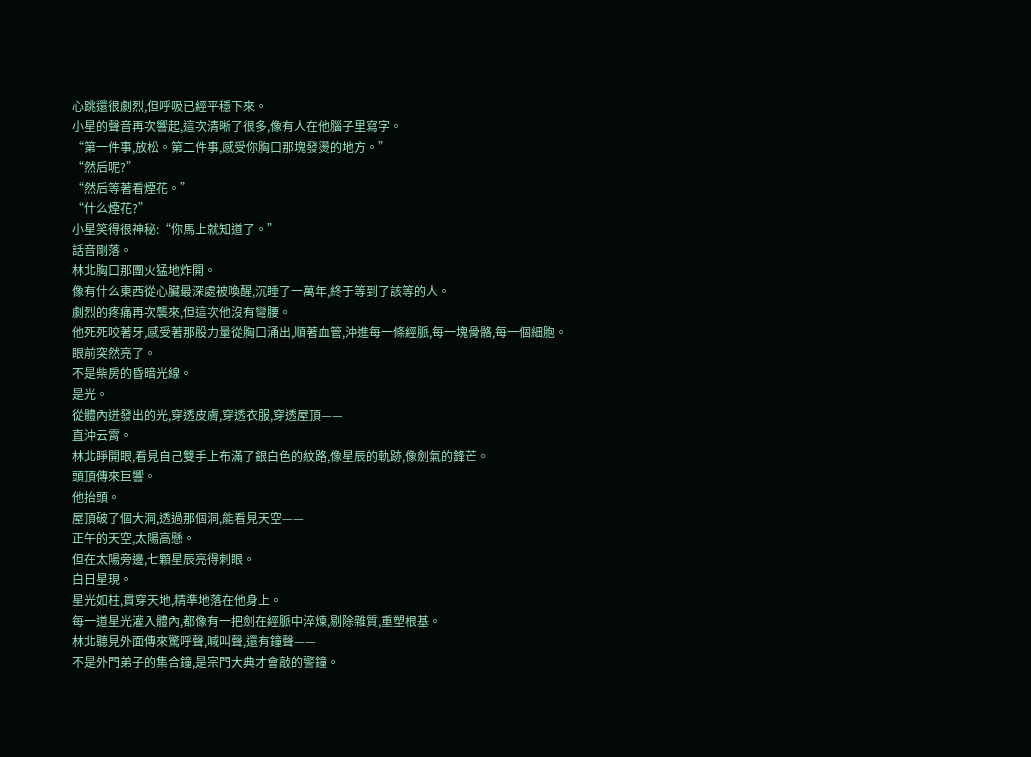心跳還很劇烈,但呼吸已經平穩下來。
小星的聲音再次響起,這次清晰了很多,像有人在他腦子里寫字。
“第一件事,放松。第二件事,感受你胸口那塊發燙的地方。”
“然后呢?”
“然后等著看煙花。”
“什么煙花?”
小星笑得很神秘:“你馬上就知道了。”
話音剛落。
林北胸口那團火猛地炸開。
像有什么東西從心臟最深處被喚醒,沉睡了一萬年,終于等到了該等的人。
劇烈的疼痛再次襲來,但這次他沒有彎腰。
他死死咬著牙,感受著那股力量從胸口涌出,順著血管,沖進每一條經脈,每一塊骨骼,每一個細胞。
眼前突然亮了。
不是柴房的昏暗光線。
是光。
從體內迸發出的光,穿透皮膚,穿透衣服,穿透屋頂——
直沖云霄。
林北睜開眼,看見自己雙手上布滿了銀白色的紋路,像星辰的軌跡,像劍氣的鋒芒。
頭頂傳來巨響。
他抬頭。
屋頂破了個大洞,透過那個洞,能看見天空——
正午的天空,太陽高懸。
但在太陽旁邊,七顆星辰亮得刺眼。
白日星現。
星光如柱,貫穿天地,精準地落在他身上。
每一道星光灌入體內,都像有一把劍在經脈中淬煉,剔除雜質,重塑根基。
林北聽見外面傳來驚呼聲,喊叫聲,還有鐘聲——
不是外門弟子的集合鐘,是宗門大典才會敲的警鐘。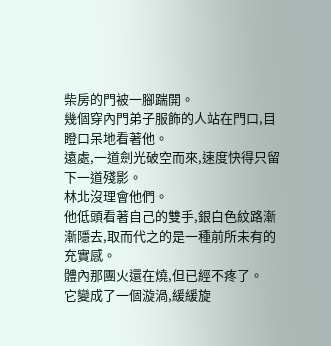柴房的門被一腳踹開。
幾個穿內門弟子服飾的人站在門口,目瞪口呆地看著他。
遠處,一道劍光破空而來,速度快得只留下一道殘影。
林北沒理會他們。
他低頭看著自己的雙手,銀白色紋路漸漸隱去,取而代之的是一種前所未有的充實感。
體內那團火還在燒,但已經不疼了。
它變成了一個漩渦,緩緩旋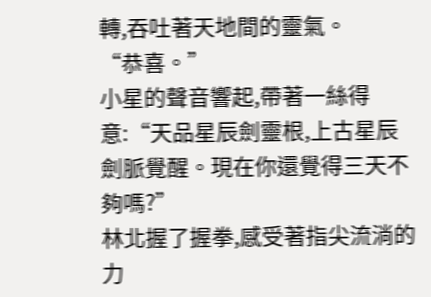轉,吞吐著天地間的靈氣。
“恭喜。”
小星的聲音響起,帶著一絲得意:“天品星辰劍靈根,上古星辰劍脈覺醒。現在你還覺得三天不夠嗎?”
林北握了握拳,感受著指尖流淌的力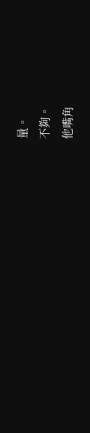量。
不夠。
他嘴角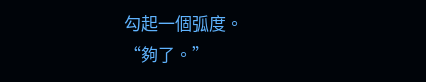勾起一個弧度。
“夠了。”